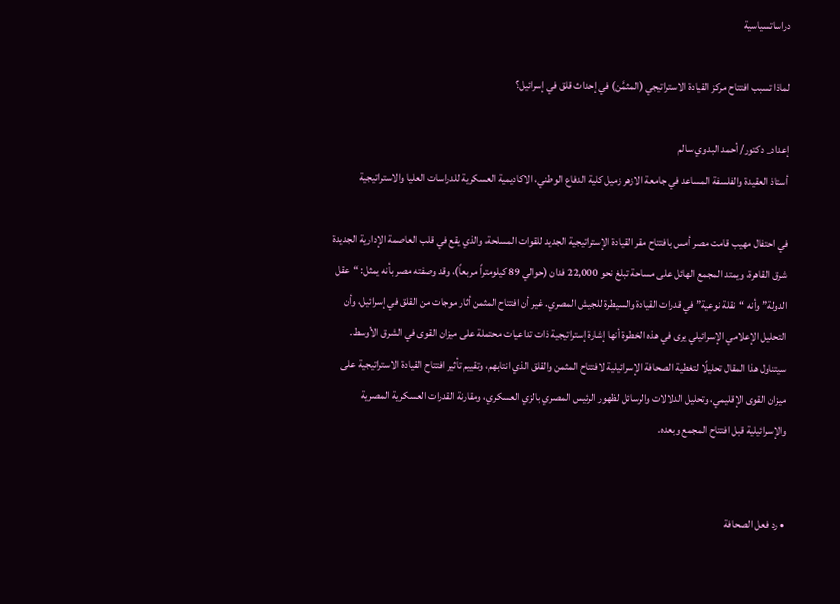دراساتسياسية

لماذا تسبب افتتاح مركز القيادة الاستراتيجي (المثمَّن) في إحداث قلق في إسرائيل؟

إعداد_ دكتور/ أحمد البدوي سالم
أستاذ العقيدة والفلسفة المساعد في جامعة الازهر زميل كلية الدفاع الوطني، الاكاديمية العسكرية للدراسات العليا والاستراتيجية

في احتفال مهيب قامت مصر أمس بافتتاح مقر القيادة الإستراتيجية الجديد للقوات المسلحة، والذي يقع في قلب العاصمة الإدارية الجديدة شرق القاهرة، ويمتد المجمع الهائل على مساحة تبلغ نحو 22,000 فدان (حوالي 89 كيلومتراً مربعاً)، وقد وصفته مصر بأنه يمثل: “عقل الدولة” وأنه “نقلة نوعية” في قدرات القيادة والسيطرة للجيش المصري. غير أن افتتاح المثمن أثار موجات من القلق في إسرائيل، وأن التحليل الإعلامي الإسرائيلي يرى في هذه الخطوة أنها إشارة إستراتيجية ذات تداعيات محتملة على ميزان القوى في الشرق الأوسط.
سيتناول هذا المقال تحليلًا لتغطية الصحافة الإسرائيلية لافتتاح المثمن والقلق الذي انتابهم، وتقييم تأثير افتتاح القيادة الاستراتيجية على ميزان القوى الإقليمي، وتحليل الدلالات والرسائل لظهور الرئيس المصري بالزي العسكري، ومقارنة القدرات العسكرية المصرية والإسرائيلية قبل افتتاح المجمع وبعده.


• رد فعل الصحافة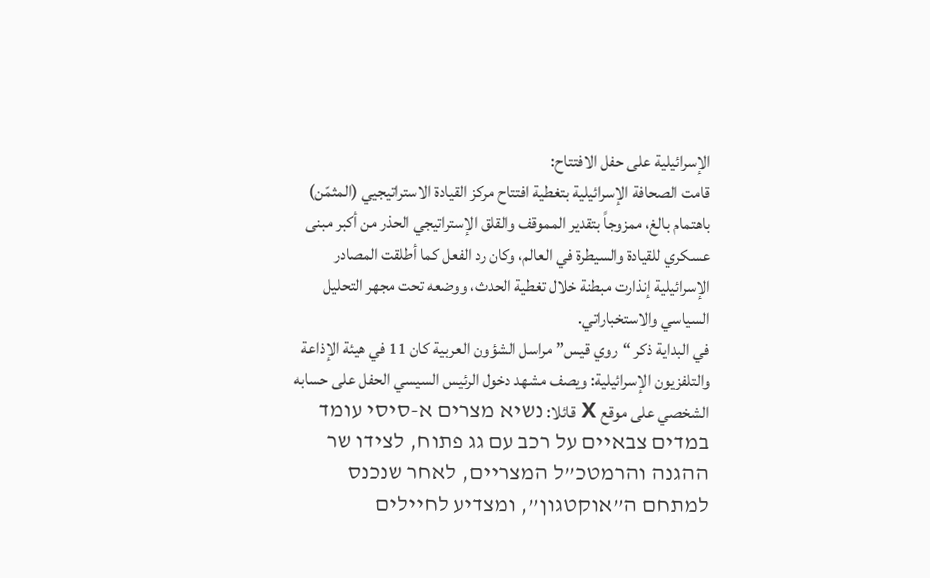الإسرائيلية على حفل الافتتاح:
قامت الصحافة الإسرائيلية بتغطية افتتاح مركز القيادة الاستراتيجيي (المثمّن) باهتمام بالغ، ممزوجاً بتقدير المموقف والقلق الإستراتيجي الحذر من أكبر مبنى عسكري للقيادة والسيطرة في العالم، وكان رد الفعل كما أطلقت المصادر الإسرائيلية إنذارت مبطنة خلال تغطية الحدث، ووضعه تحت مجهر التحليل السياسي والاستخباراتي.
في البداية ذكر “روي قيس” مراسل الشؤون العربية كان 11 في هيئة الإذاعة والتلفزيون الإسرائيلية: ويصف مشهد دخول الرئيس السيسي الحفل على حسابه الشخصي على موقع X قائلا: נשיא מצרים א-סיסי עומד במדים צבאיים על רכב עם גג פתוח, לצידו שר ההגנה והרמטכ”ל המצריים, לאחר שנכנס למתחם ה”אוקטגון”, ומצדיע לחיילים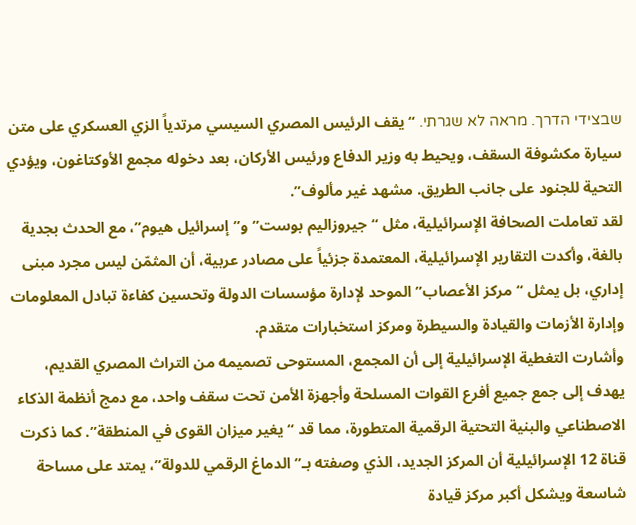שבצידי הדרך. מראה לא שגרתי. “يقف الرئيس المصري السيسي مرتدياً الزي العسكري على متن سيارة مكشوفة السقف، ويحيط به وزير الدفاع ورئيس الأركان، بعد دخوله مجمع الأوكتاغون، ويؤدي التحية للجنود على جانب الطريق. مشهد غير مألوف”.
لقد تعاملت الصحافة الإسرائيلية، مثل “جيروزاليم بوست” و”إسرائيل هيوم”، مع الحدث بجدية بالغة، وأكدت التقارير الإسرائيلية، المعتمدة جزئياً على مصادر عربية، أن المثمّن ليس مجرد مبنى إداري، بل يمثل “مركز الأعصاب” الموحد لإدارة مؤسسات الدولة وتحسين كفاءة تبادل المعلومات وإدارة الأزمات والقيادة والسيطرة ومركز استخبارات متقدم.
وأشارت التغطية الإسرائيلية إلى أن المجمع، المستوحى تصميمه من التراث المصري القديم، يهدف إلى جمع جميع أفرع القوات المسلحة وأجهزة الأمن تحت سقف واحد، مع دمج أنظمة الذكاء الاصطناعي والبنية التحتية الرقمية المتطورة، مما قد “يغير ميزان القوى في المنطقة”. كما ذكرت قناة 12 الإسرائيلية أن المركز الجديد، الذي وصفته بـ”الدماغ الرقمي للدولة”، يمتد على مساحة شاسعة ويشكل أكبر مركز قيادة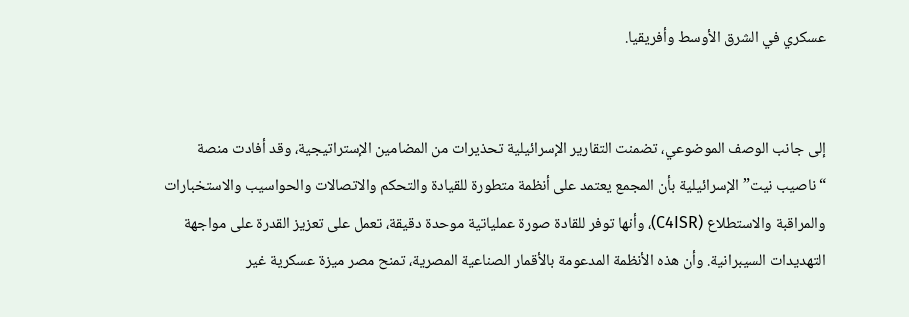عسكري في الشرق الأوسط وأفريقيا.


إلى جانب الوصف الموضوعي، تضمنت التقارير الإسرائيلية تحذيرات من المضامين الإستراتيجية، وقد أفادت منصة “ناصيب نيت” الإسرائيلية بأن المجمع يعتمد على أنظمة متطورة للقيادة والتحكم والاتصالات والحواسيب والاستخبارات والمراقبة والاستطلاع (C4ISR)، وأنها توفر للقادة صورة عملياتية موحدة دقيقة، تعمل على تعزيز القدرة على مواجهة التهديدات السيبرانية. وأن هذه الأنظمة المدعومة بالأقمار الصناعية المصرية، تمنح مصر ميزة عسكرية غير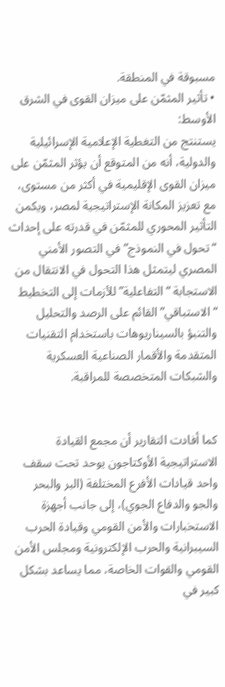مسبوقة في المنطقة.
• تأثير المثمّن على ميزان القوى في الشرق الأوسط:
يستنتج من التغطية الإعلامية الإسرائيلية والدولية، أنه من المتوقع أن يؤثر المثمّن على ميزان القوى الإقليمية في أكثر من مستوى، مع تعزيز المكانة الإستراتيجية لمصر، ويكمن التأثير المحوري للمثمّن في قدرته على إحداث “تحول في النموذج” في التصور الأمني المصري ليتمثل هذا التحول في الانتقال من الاستجابة “التفاعلية” للأزمات إلى التخطيط “الاستباقي” القائم على الرصد والتحليل والتنبؤ بالسيناريوهات باستخدام التقنيات المتقدمة والأقمار الصناعية العسكرية والشبكات المتخصصة للمراقبة.


كما أفادت التقارير أن مجمع القيادة الاستراتيجية الأوكتاجون يوحد تحت سقف واحد قيادات الأفرع المختلفة (البر والبحر والجو والدفاع الجوي)، إلى جانب أجهزة الاستخبارات والأمن القومي وقيادة الحرب السيبرانية والحرب الإلكترونية ومجلس الأمن القومي والقوات الخاصة، مما يساعد بشكل كبير في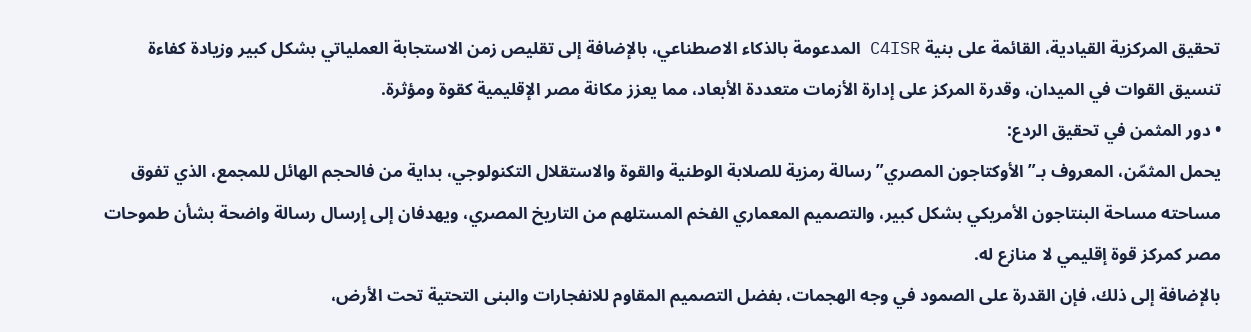تحقيق المركزية القيادية، القائمة على بنية C4ISR المدعومة بالذكاء الاصطناعي، بالإضافة إلى تقليص زمن الاستجابة العملياتي بشكل كبير وزيادة كفاءة تنسيق القوات في الميدان، وقدرة المركز على إدارة الأزمات متعددة الأبعاد، مما يعزز مكانة مصر الإقليمية كقوة ومؤثرة.
• دور المثمن في تحقيق الردع:
يحمل المثمّن، المعروف بـ”الأوكتاجون المصري” رسالة رمزية للصلابة الوطنية والقوة والاستقلال التكنولوجي، بداية من فالحجم الهائل للمجمع، الذي تفوق مساحته مساحة البنتاجون الأمريكي بشكل كبير، والتصميم المعماري الفخم المستلهم من التاريخ المصري، ويهدفان إلى إرسال رسالة واضحة بشأن طموحات مصر كمركز قوة إقليمي لا منازع له.
بالإضافة إلى ذلك، فإن القدرة على الصمود في وجه الهجمات، بفضل التصميم المقاوم للانفجارات والبنى التحتية تحت الأرض،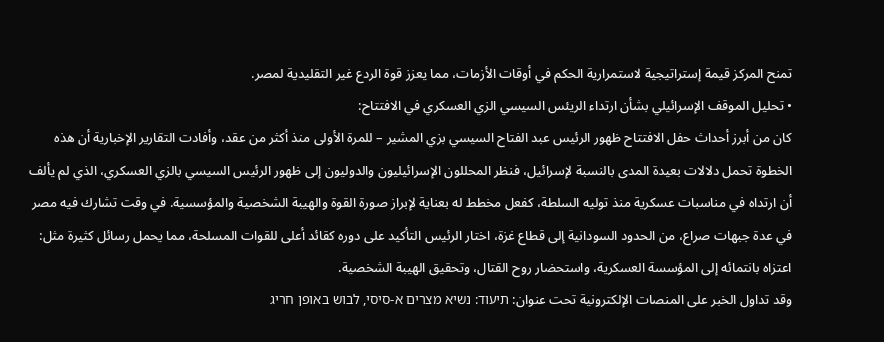تمنح المركز قيمة إستراتيجية لاستمرارية الحكم في أوقات الأزمات، مما يعزز قوة الردع غير التقليدية لمصر.
• تحليل الموقف الإسرائيلي بشأن ارتداء الريئس السيسي الزي العسكري في الافتتاح:
كان من أبرز أحداث حفل الافتتاح ظهور الرئيس عبد الفتاح السيسي بزي المشير – للمرة الأولى منذ أكثر من عقد، وأفادت التقارير الإخبارية أن هذه الخطوة تحمل دلالات بعيدة المدى بالنسبة لإسرائيل، فنظر المحللون الإسرائيليون والدوليون إلى ظهور الرئيس السيسي بالزي العسكري، الذي لم يألف أن ارتداه في مناسبات عسكرية منذ توليه السلطة، كفعل مخطط له بعناية لإبراز صورة القوة والهيبة الشخصية والمؤسسية. في وقت تشارك فيه مصر في عدة جبهات صراع، من الحدود السودانية إلى قطاع غزة، اختار الرئيس التأكيد على دوره كقائد أعلى للقوات المسلحة، مما يحمل رسائل كثيرة مثل: اعتزاه بانتمائه إلى المؤسسة العسكرية، واستحضار روح القتال، وتحقيق الهيبة الشخصية.
وقد تداول الخبر على المنصات الإلكترونية تحت عنوان: תיעוד: נשיא מצרים א-סיסי, לבוש באופן חריג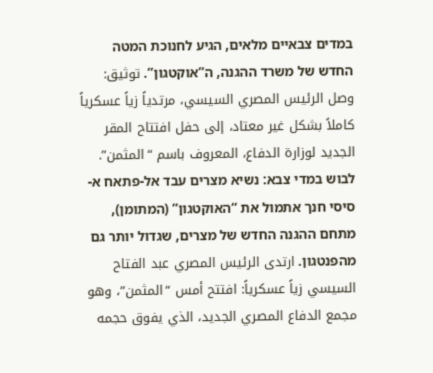במדים צבאיים מלאים, הגיע לחנוכת המטה החדש של משרד ההגנה, ה”אוקטגון”. توثيق: وصل الرئيس المصري السيسي، مرتدياً زياً عسكرياً كاملاً بشكل غير معتاد، إلى حفل افتتاح المقر الجديد لوزارة الدفاع، المعروف باسم “المثمن”.
לבוש במדי צבא: נשיא מצרים עבד אל-פתאח א-סיסי חנך אתמול את “האוקטגון” (המתומן), מתחם ההגנה החדש של מצרים, שגדול יותר גם מהפנטגון. ارتدى الرئيس المصري عبد الفتاح السيسي زياً عسكرياً: افتتح أمس “المثمن”، وهو مجمع الدفاع المصري الجديد، الذي يفوق حجمه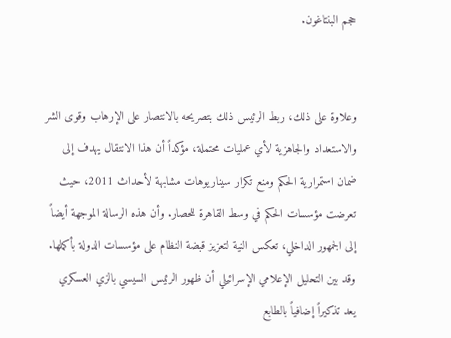حجم البنتاغون.


وعلاوة على ذلك، ربط الرئيس ذلك بتصريحه بالانتصار على الإرهاب وقوى الشر والاستعداد والجاهزية لأي عمليات محتملة، مؤكداً أن هذا الانتقال يهدف إلى ضمان استمرارية الحكم ومنع تكرار سيناريوهات مشابهة لأحداث 2011، حيث تعرضت مؤسسات الحكم في وسط القاهرة للحصار. وأن هذه الرسالة الموجهة أيضاً إلى الجمهور الداخلي، تعكس النية لتعزيز قبضة النظام على مؤسسات الدولة بأكملها.
وقد بين التحليل الإعلامي الإسرائيلي أن ظهور الرئيس السيسي بالزي العسكري يعد تذكيراً إضافياً بالطابع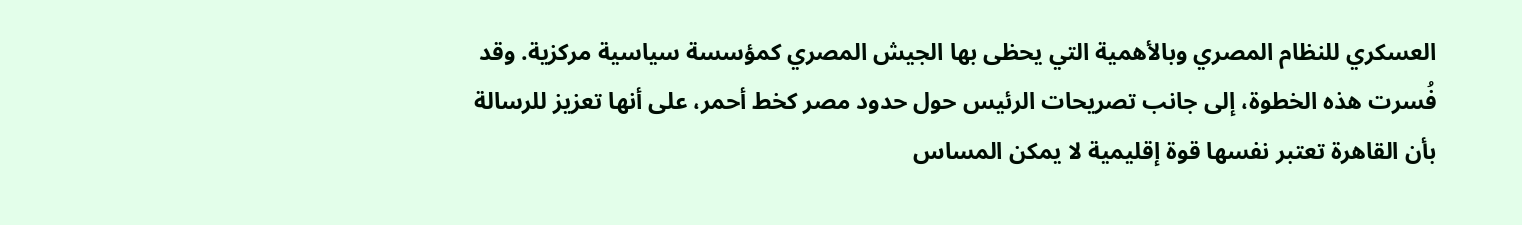العسكري للنظام المصري وبالأهمية التي يحظى بها الجيش المصري كمؤسسة سياسية مركزية. وقد فُسرت هذه الخطوة، إلى جانب تصريحات الرئيس حول حدود مصر كخط أحمر، على أنها تعزيز للرسالة بأن القاهرة تعتبر نفسها قوة إقليمية لا يمكن المساس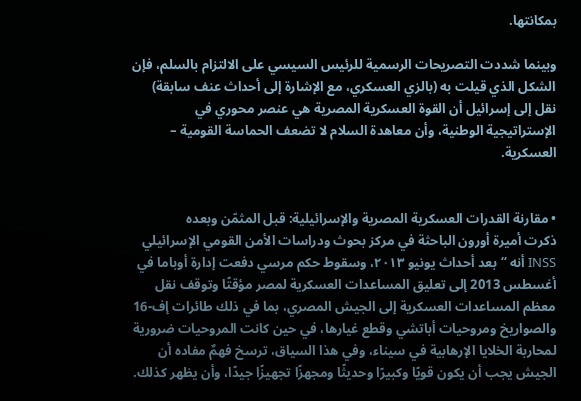بمكانتها.

وبينما شددت التصريحات الرسمية للرئيس السيسي على الالتزام بالسلم، فإن الشكل الذي قيلت به (بالزي العسكري، مع الإشارة إلى أحداث عنف سابقة) نقل إلى إسرائيل أن القوة العسكرية المصرية هي عنصر محوري في الإستراتيجية الوطنية، وأن معاهدة السلام لا تضعف الحماسة القومية – العسكرية.


• مقارنة القدرات العسكرية المصرية والإسرائيلية: قبل المثمّن وبعده
ذكرت أميرة أورون الباحثة في مركز بحوث ودراسات الأمن القومي الإسرائيلي INSS أنه “بعد أحداث يونيو ٢٠١٣، وسقوط حكم مرسي دفعت إدارة أوباما في أغسطس 2013 إلى تعليق المساعدات العسكرية لمصر مؤقتًا وتوقف نقل معظم المساعدات العسكرية إلى الجيش المصري، بما في ذلك طائرات إف-16 والصواريخ ومروحيات أباتشي وقطع غيارها، في حين كانت المروحيات ضرورية لمحاربة الخلايا الإرهابية في سيناء، وفي هذا السياق، ترسخ فهمٌ مفاده أن الجيش يجب أن يكون قويًا وكبيرًا وحديثًا ومجهزًا تجهيزًا جيدًا، وأن يظهر كذلك.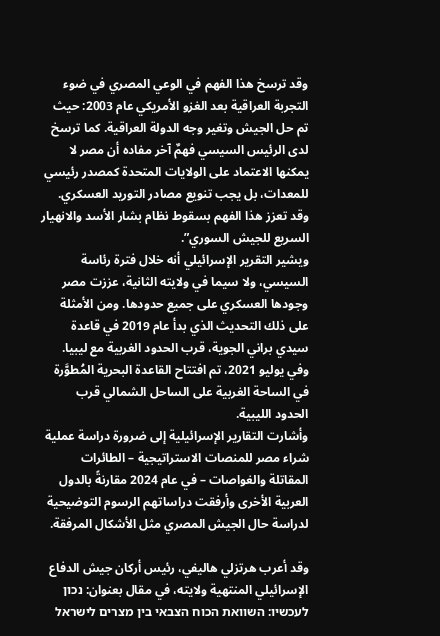وقد ترسخ هذا الفهم في الوعي المصري في ضوء التجربة العراقية بعد الغزو الأمريكي عام 2003: حيث تم حل الجيش وتغير وجه الدولة العراقية. كما ترسخ لدى الرئيس السيسي فهمٌ آخر مفاده أن مصر لا يمكنها الاعتماد على الولايات المتحدة كمصدر رئيسي للمعدات، بل يجب تنويع مصادر التوريد العسكري. وقد تعزز هذا الفهم بسقوط نظام بشار الأسد والانهيار السريع للجيش السوري”.
ويشير التقرير الإسرائيلي أنه خلال فترة رئاسة السيسي، ولا سيما في ولايته الثانية، عززت مصر وجودها العسكري على جميع حدودها. ومن الأمثلة على ذلك التحديث الذي بدأ عام 2019 في قاعدة سيدي براني الجوية، قرب الحدود الغربية مع ليبيا. وفي يوليو 2021، تم افتتاح القاعدة البحرية المُطوَّرة في الساحة الغربية على الساحل الشمالي قرب الحدود الليبية.
وأشارت التقارير الإسرائيلية إلى ضرورة دراسة عملية شراء مصر للمنصات الاستراتيجية – الطائرات المقاتلة والغواصات – في عام 2024 مقارنةً بالدول العربية الأخرى وأرفقت دراساتهم الرسوم التوضيحية لدراسة حال الجيش المصري مثل الأشكال المرفقة.

وقد أعرب هرتزلي هاليفي، رئيس أركان جيش الدفاع الإسرائيلي المنتهية ولايته، في مقال بعنوان: נכון לעכשיו: השוואת הכוח הצבאי בין מצרים לישראל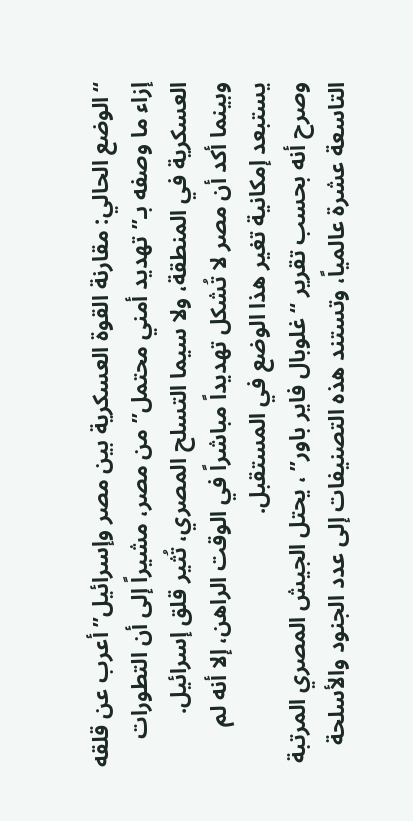“الوضع الحالي: مقارنة القوة العسكرية بين مصر وإسرائيل” أعرب عن قلقه إزاء ما وصفه بـ”تهديد أمني محتمل” من مصر، مشيراً إلى أن التطورات العسكرية في المنطقة، ولا سيما التسلح المصري، تُثير قلق إسرائيل. وبينما أكد أن مصر لا تُشكل تهديداً مباشراً في الوقت الراهن، إلا أنه لم يستبعد إمكانية تغير هذا الوضع في المستقبل.
وصرح أنه بحسب تقرير “غلوبال فاير باور” ، يحتل الجيش المصري المرتبة التاسعة عشرة عالمياً، وتستند هذه التصنيفات إلى عدد الجنود والأسلحة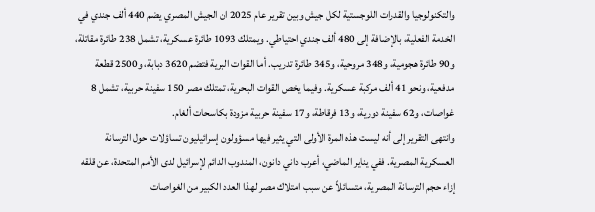والتكنولوجيا والقدرات اللوجستية لكل جيش وبين تقرير عام 2025 ان الجيش المصري يضم 440 ألف جندي في الخدمة الفعلية، بالإضافة إلى 480 ألف جندي احتياطي. ويمتلك 1093 طائرة عسكرية، تشمل 238 طائرة مقاتلة، و90 طائرة هجومية، و348 مروحية، و345 طائرة تدريب. أما القوات البرية فتضم 3620 دبابة، و2500 قطعة مدفعية، ونحو 41 ألف مركبة عسكرية. وفيما يخص القوات البحرية، تمتلك مصر 150 سفينة حربية، تشمل 8 غواصات، و62 سفينة دورية، و13 فرقاطة، و17 سفينة حربية مزودة بكاسحات ألغام.
وانتهى التقرير إلى أنه ليست هذه المرة الأولى التي يثير فيها مسؤولون إسرائيليون تساؤلات حول الترسانة العسكرية المصرية. ففي يناير الماضي، أعرب داني دانون، المندوب الدائم لإسرائيل لدى الأمم المتحدة، عن قلقه إزاء حجم الترسانة المصرية، متسائلاً عن سبب امتلاك مصر لهذا العدد الكبير من الغواصات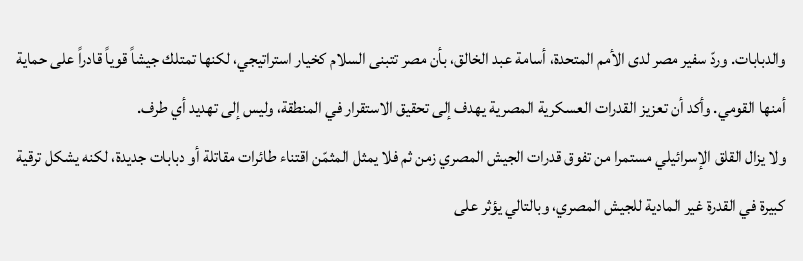والدبابات. وردّ سفير مصر لدى الأمم المتحدة، أسامة عبد الخالق، بأن مصر تتبنى السلام كخيار استراتيجي، لكنها تمتلك جيشاً قوياً قادراً على حماية أمنها القومي. وأكد أن تعزيز القدرات العسكرية المصرية يهدف إلى تحقيق الاستقرار في المنطقة، وليس إلى تهديد أي طرف.
ولا يزال القلق الإسرائيلي مستمرا من تفوق قدرات الجيش المصري زمن ثم فلا يمثل المثمّن اقتناء طائرات مقاتلة أو دبابات جديدة، لكنه يشكل ترقية كبيرة في القدرة غير المادية للجيش المصري، وبالتالي يؤثر على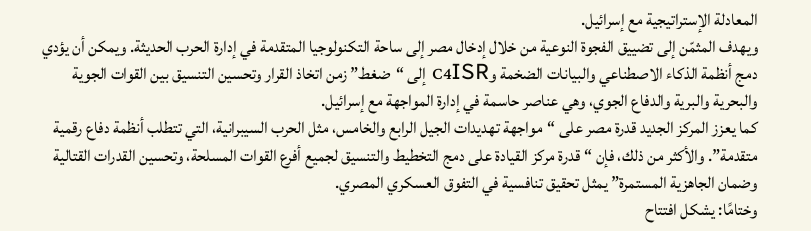المعادلة الإستراتيجية مع إسرائيل.
ويهدف المثمّن إلى تضييق الفجوة النوعية من خلال إدخال مصر إلى ساحة التكنولوجيا المتقدمة في إدارة الحرب الحديثة. ويمكن أن يؤدي دمج أنظمة الذكاء الاصطناعي والبيانات الضخمة وC4ISR إلى “ضغط” زمن اتخاذ القرار وتحسين التنسيق بين القوات الجوية والبحرية والبرية والدفاع الجوي، وهي عناصر حاسمة في إدارة المواجهة مع إسرائيل.
كما يعزز المركز الجديد قدرة مصر على “مواجهة تهديدات الجيل الرابع والخامس، مثل الحرب السيبرانية، التي تتطلب أنظمة دفاع رقمية متقدمة”. والأكثر من ذلك، فإن “قدرة مركز القيادة على دمج التخطيط والتنسيق لجميع أفرع القوات المسلحة، وتحسين القدرات القتالية وضمان الجاهزية المستمرة” يمثل تحقيق تنافسية في التفوق العسكري المصري.
وختامًا: يشكل افتتاح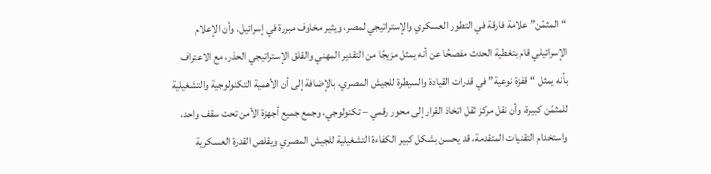“المثمّن” علامة فارقة في التطور العسكري والإستراتيجي لمصر، ويثير مخاوف مبررة في إسرائيل. وأن الإعلام الإسرائيلي قام بتغطية الحدث مفصحُا عن أنه يمثل مزيجًا من التقدير المهني والقلق الإستراتيجي الحذر، مع الاعتراف بأنه يمثل “قفزة نوعية” في قدرات القيادة والسيطرة للجيش المصري، بالإضافة إلى أن الأهمية التكنولوجية والتشغيلية للمثمّن كبيرة، وأن نقل مركز ثقل اتخاذ القرار إلى محور رقمي – تكنولوجي، وجمع جميع أجهزة الأمن تحت سقف واحد، واستخدام التقنيات المتقدمة، قد يحسن بشكل كبير الكفاءة التشغيلية للجيش المصري ويقلص القدرة العسكرية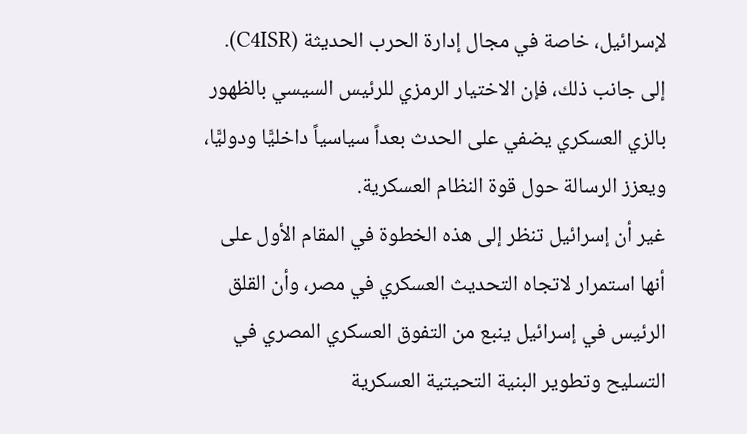لإسرائيل، خاصة في مجال إدارة الحرب الحديثة (C4ISR). إلى جانب ذلك، فإن الاختيار الرمزي للرئيس السيسي بالظهور بالزي العسكري يضفي على الحدث بعداً سياسياً داخليًّا ودوليًّا، ويعزز الرسالة حول قوة النظام العسكرية.
غير أن إسرائيل تنظر إلى هذه الخطوة في المقام الأول على أنها استمرار لاتجاه التحديث العسكري في مصر، وأن القلق الرئيس في إسرائيل ينبع من التفوق العسكري المصري في التسليح وتطوير البنية التحيتية العسكرية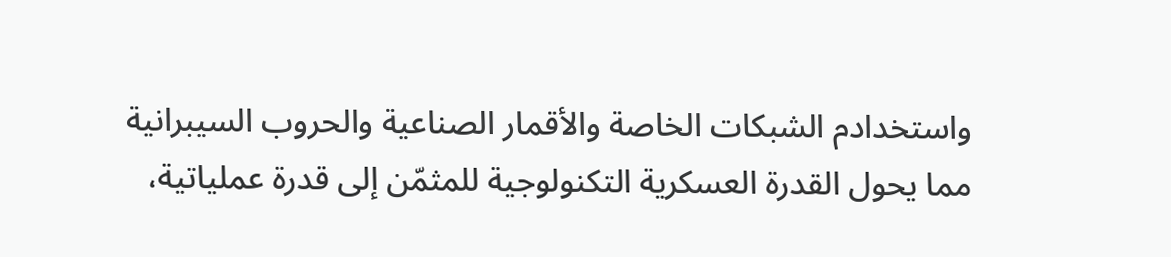واستخدادم الشبكات الخاصة والأقمار الصناعية والحروب السيبرانية مما يحول القدرة العسكرية التكنولوجية للمثمّن إلى قدرة عملياتية،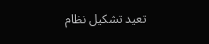تعيد تشكيل نظام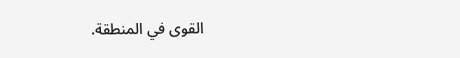القوى في المنطقة.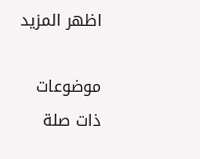اظهر المزيد

موضوعات ذات صلة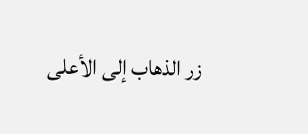زر الذهاب إلى الأعلى